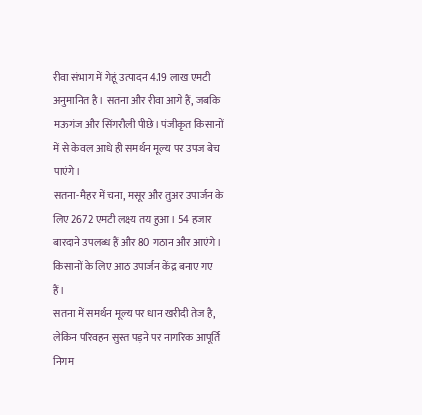रीवा संभाग में गेहूं उत्पादन 4.19 लाख एमटी अनुमानित है। सतना और रीवा आगे हैं, जबकि मऊगंज और सिंगरौली पीछे। पंजीकृत किसानों में से केवल आधे ही समर्थन मूल्य पर उपज बेच पाएंगे।
सतना-मैहर में चना, मसूर और तुअर उपार्जन के लिए 2672 एमटी लक्ष्य तय हुआ। 54 हजार बारदाने उपलब्ध हैं और 80 गठान और आएंगे। किसानों के लिए आठ उपार्जन केंद्र बनाए गए हैं।
सतना में समर्थन मूल्य पर धान खरीदी तेज है, लेकिन परिवहन सुस्त पड़ने पर नागरिक आपूर्ति निगम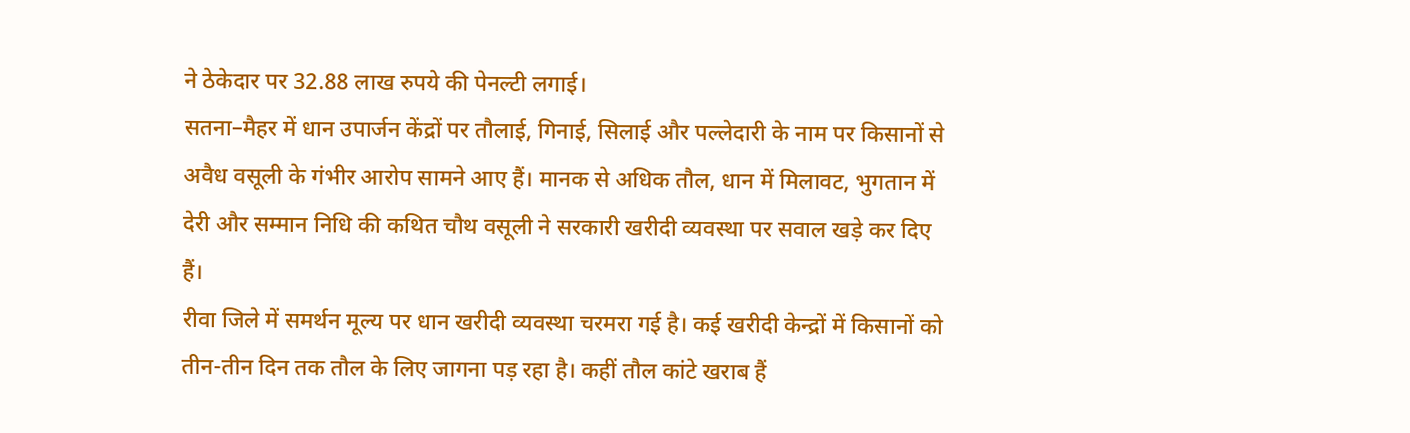ने ठेकेदार पर 32.88 लाख रुपये की पेनल्टी लगाई।
सतना–मैहर में धान उपार्जन केंद्रों पर तौलाई, गिनाई, सिलाई और पल्लेदारी के नाम पर किसानों से अवैध वसूली के गंभीर आरोप सामने आए हैं। मानक से अधिक तौल, धान में मिलावट, भुगतान में देरी और सम्मान निधि की कथित चौथ वसूली ने सरकारी खरीदी व्यवस्था पर सवाल खड़े कर दिए हैं।
रीवा जिले में समर्थन मूल्य पर धान खरीदी व्यवस्था चरमरा गई है। कई खरीदी केन्द्रों में किसानों को तीन-तीन दिन तक तौल के लिए जागना पड़ रहा है। कहीं तौल कांटे खराब हैं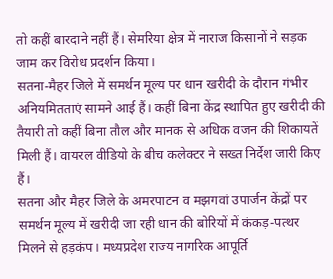तो कहीं बारदाने नहीं हैं। सेमरिया क्षेत्र में नाराज किसानों ने सड़क जाम कर विरोध प्रदर्शन किया।
सतना-मैहर जिले में समर्थन मूल्य पर धान खरीदी के दौरान गंभीर अनियमितताएं सामने आई हैं। कहीं बिना केंद्र स्थापित हुए खरीदी की तैयारी तो कहीं बिना तौल और मानक से अधिक वजन की शिकायतें मिली हैं। वायरल वीडियो के बीच कलेक्टर ने सख्त निर्देश जारी किए हैं।
सतना और मैहर जिले के अमरपाटन व मझगवां उपार्जन केंद्रों पर समर्थन मूल्य में खरीदी जा रही धान की बोरियों में कंकड़-पत्थर मिलने से हड़कंप। मध्यप्रदेश राज्य नागरिक आपूर्ति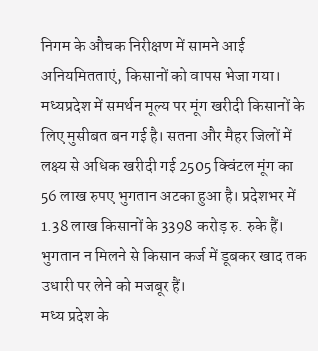निगम के औचक निरीक्षण में सामने आई अनियमितताएं, किसानों को वापस भेजा गया।
मध्यप्रदेश में समर्थन मूल्य पर मूंग खरीदी किसानों के लिए मुसीबत बन गई है। सतना और मैहर जिलों में लक्ष्य से अधिक खरीदी गई 2505 क्विंटल मूंग का 56 लाख रुपए भुगतान अटका हुआ है। प्रदेशभर में 1.38 लाख किसानों के 3398 करोड़ रु. रुके हैं। भुगतान न मिलने से किसान कर्ज में डूबकर खाद तक उधारी पर लेने को मजबूर हैं।
मध्य प्रदेश के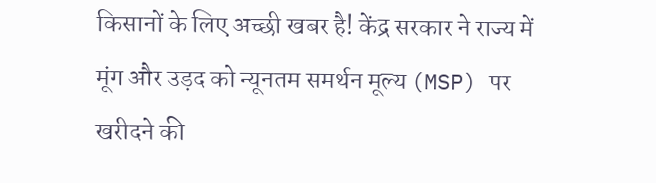किसानों के लिए अच्छी खबर है! केंद्र सरकार ने राज्य में मूंग और उड़द को न्यूनतम समर्थन मूल्य (MSP) पर खरीदने की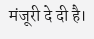मंजूरी दे दी है।